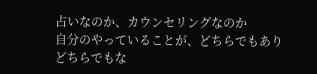占いなのか、カウンセリングなのか
自分のやっていることが、どちらでもありどちらでもな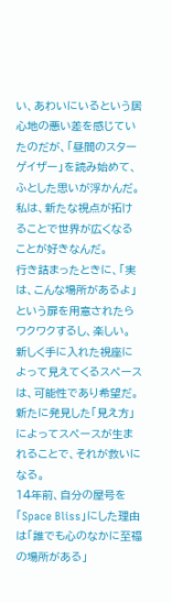い、あわいにいるという居心地の悪い差を感じていたのだが、「昼間のスターゲイザー」を読み始めて、ふとした思いが浮かんだ。
私は、新たな視点が拓けることで世界が広くなることが好きなんだ。
行き詰まったときに、「実は、こんな場所があるよ」という扉を用意されたらワクワクするし、楽しい。
新しく手に入れた視座によって見えてくるスペースは、可能性であり希望だ。
新たに発見した「見え方」によってスペースが生まれることで、それが救いになる。
14年前、自分の屋号を「Space Bliss」にした理由は「誰でも心のなかに至福の場所がある」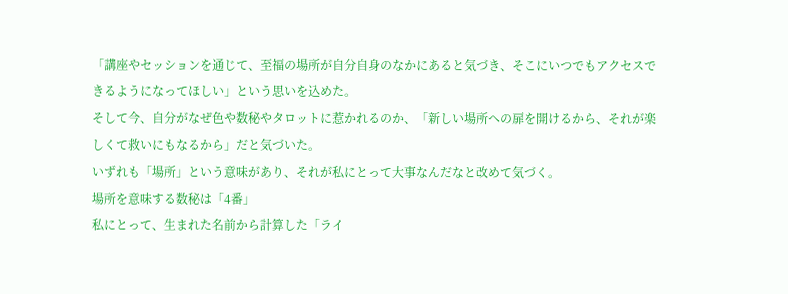「講座やセッションを通じて、至福の場所が自分自身のなかにあると気づき、そこにいつでもアクセスできるようになってほしい」という思いを込めた。
そして今、自分がなぜ色や数秘やタロットに惹かれるのか、「新しい場所への扉を開けるから、それが楽しくて救いにもなるから」だと気づいた。
いずれも「場所」という意味があり、それが私にとって大事なんだなと改めて気づく。
場所を意味する数秘は「4番」
私にとって、生まれた名前から計算した「ライ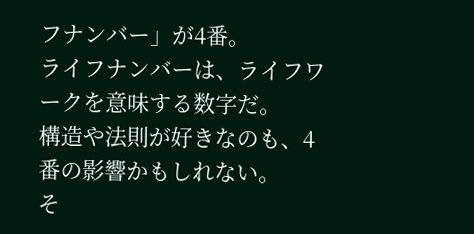フナンバー」が4番。
ライフナンバーは、ライフワークを意味する数字だ。
構造や法則が好きなのも、4番の影響かもしれない。
そ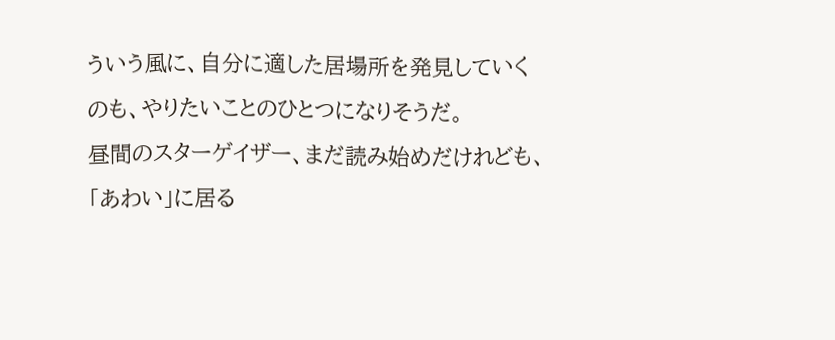ういう風に、自分に適した居場所を発見していくのも、やりたいことのひとつになりそうだ。
昼間のスターゲイザー、まだ読み始めだけれども、「あわい」に居る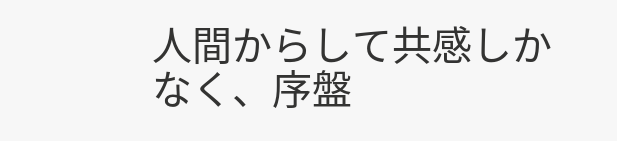人間からして共感しかなく、序盤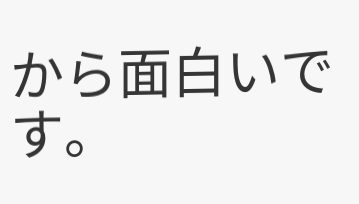から面白いです。